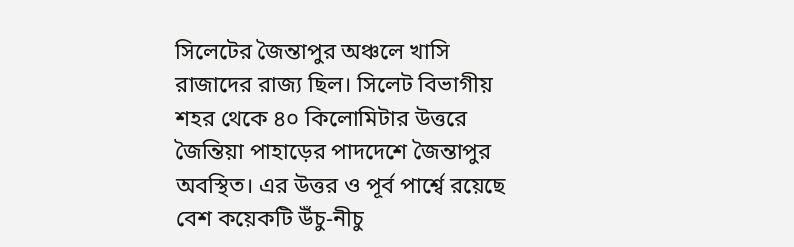সিলেটের জৈন্তাপুর অঞ্চলে খাসি রাজাদের রাজ্য ছিল। সিলেট বিভাগীয় শহর থেকে ৪০ কিলোমিটার উত্তরে জৈন্তিয়া পাহাড়ের পাদদেশে জৈন্তাপুর অবস্থিত। এর উত্তর ও পূর্ব পার্শ্বে রয়েছে বেশ কয়েকটি উঁচু-নীচু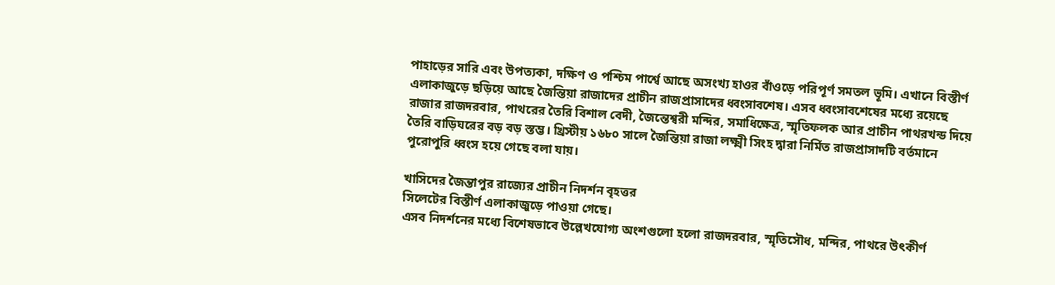পাহাড়ের সারি এবং উপত্যকা, দক্ষিণ ও পশ্চিম পার্শ্বে আছে অসংখ্য হাওর বাঁওড়ে পরিপূর্ণ সমতল ভূমি। এখানে বিস্তীর্ণ এলাকাজুড়ে ছড়িয়ে আছে জৈন্তিয়া রাজাদের প্রাচীন রাজপ্রাসাদের ধ্বংসাবশেষ। এসব ধ্বংসাবশেষের মধ্যে রয়েছে রাজার রাজদরবার, পাথরের তৈরি বিশাল বেদী, জৈন্তেশ্বরী মন্দির, সমাধিক্ষেত্র, স্মৃতিফলক আর প্রাচীন পাথরখন্ড দিয়ে তৈরি বাড়িঘরের বড় বড় স্তম্ভ। খ্রিস্টীয় ১৬৮০ সালে জৈন্তিয়া রাজা লক্ষ্মী সিংহ দ্বারা নির্মিত রাজপ্রাসাদটি বর্তমানে পুরোপুরি ধ্বংস হয়ে গেছে বলা যায়।

খাসিদের জৈন্তাপুর রাজ্যের প্রাচীন নিদর্শন বৃহত্তর
সিলেটের বিস্তীর্ণ এলাকাজুড়ে পাওয়া গেছে।
এসব নিদর্শনের মধ্যে বিশেষভাবে উল্লেখযোগ্য অংশগুলো হলো রাজদরবার, স্মৃতিসৌধ, মন্দির, পাথরে উৎকীর্ণ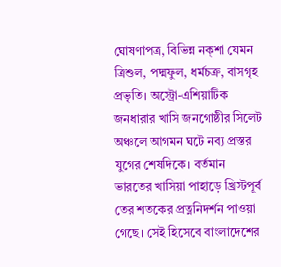ঘোষণাপত্র, বিভিন্ন নক্শা যেমন ত্রিশুল, পদ্মফুল, ধর্মচক্র, বাসগৃহ প্রভৃতি। অস্ট্রো-এশিয়াটিক জনধারার খাসি জনগোষ্ঠীর সিলেট অঞ্চলে আগমন ঘটে নব্য প্রস্তর যুগের শেষদিকে। বর্তমান ভারতের খাসিয়া পাহাড়ে খ্রিস্টপূর্ব তের শতকের প্রত্ননিদর্শন পাওয়া গেছে। সেই হিসেবে বাংলাদেশের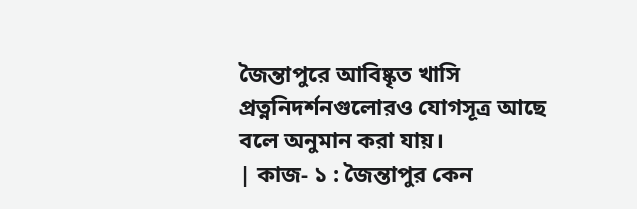জৈন্তাপুরে আবিষ্কৃত খাসি প্রত্ননিদর্শনগুলোরও যোগসূত্র আছে বলে অনুমান করা যায়।
| কাজ- ১ : জৈন্তাপুর কেন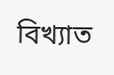বিখ্যাত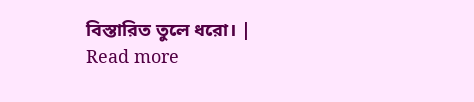বিস্তারিত তুলে ধরো। |
Read more